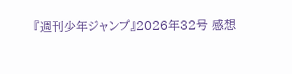『週刊少年ジャンプ』2026年32号 感想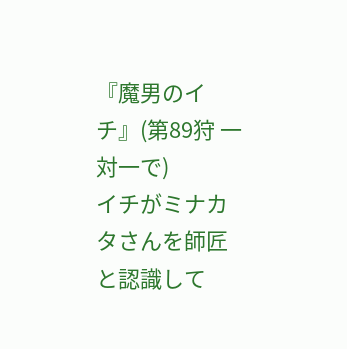『魔男のイチ』(第89狩 一対一で)
イチがミナカタさんを師匠と認識して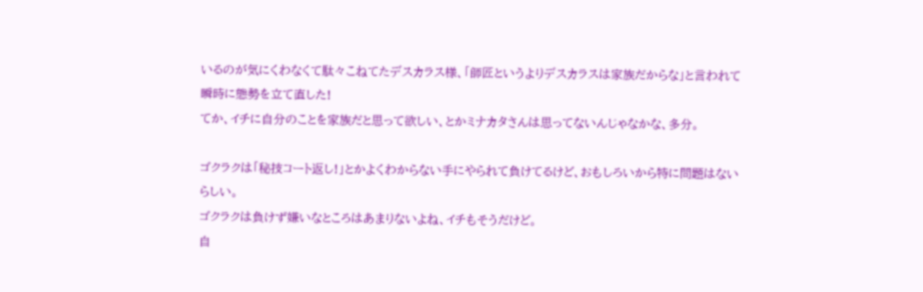いるのが気にくわなくて駄々こねてたデスカラス様、「師匠というよりデスカラスは家族だからな」と言われて瞬時に態勢を立て直した!
てか、イチに自分のことを家族だと思って欲しい、とかミナカタさんは思ってないんじゃなかな、多分。

ゴクラクは「秘技コート返し!」とかよくわからない手にやられて負けてるけど、おもしろいから特に問題はないらしい。
ゴクラクは負けず嫌いなところはあまりないよね、イチもそうだけど。
自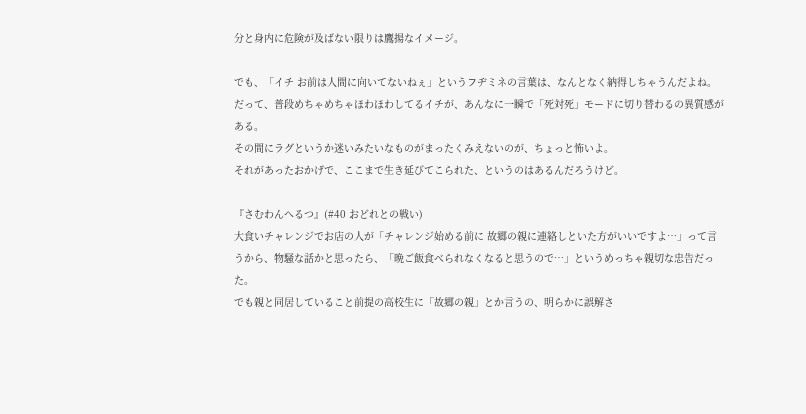分と身内に危険が及ばない限りは鷹揚なイメージ。

でも、「イチ お前は人間に向いてないねぇ」というフヂミネの言葉は、なんとなく納得しちゃうんだよね。
だって、普段めちゃめちゃほわほわしてるイチが、あんなに一瞬で「死対死」モードに切り替わるの異質感がある。
その間にラグというか迷いみたいなものがまったくみえないのが、ちょっと怖いよ。
それがあったおかげで、ここまで生き延びてこられた、というのはあるんだろうけど。

『さむわんへるつ』(#40 おどれとの戦い)
大食いチャレンジでお店の人が「チャレンジ始める前に 故郷の親に連絡しといた方がいいですよ…」って言うから、物騒な話かと思ったら、「晩ご飯食べられなくなると思うので…」というめっちゃ親切な忠告だった。
でも親と同居していること前提の高校生に「故郷の親」とか言うの、明らかに誤解さ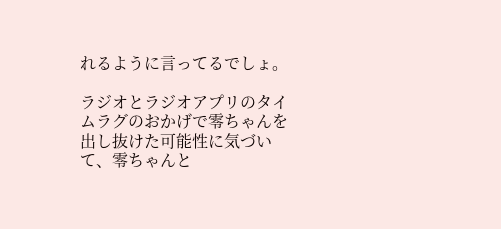れるように言ってるでしょ。

ラジオとラジオアプリのタイムラグのおかげで零ちゃんを出し抜けた可能性に気づいて、零ちゃんと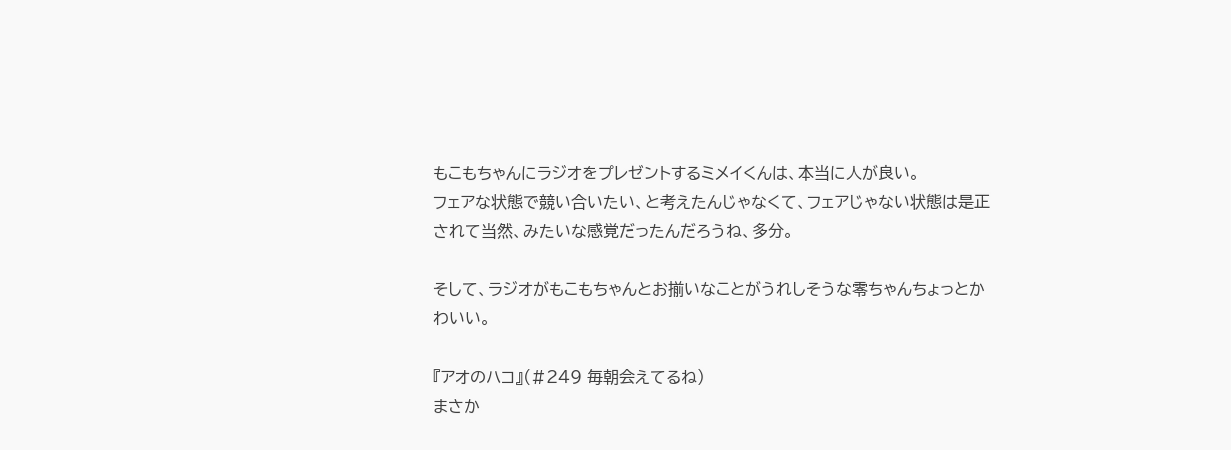もこもちゃんにラジオをプレゼントするミメイくんは、本当に人が良い。
フェアな状態で競い合いたい、と考えたんじゃなくて、フェアじゃない状態は是正されて当然、みたいな感覚だったんだろうね、多分。

そして、ラジオがもこもちゃんとお揃いなことがうれしそうな零ちゃんちょっとかわいい。

『アオのハコ』(#249 毎朝会えてるね)
まさか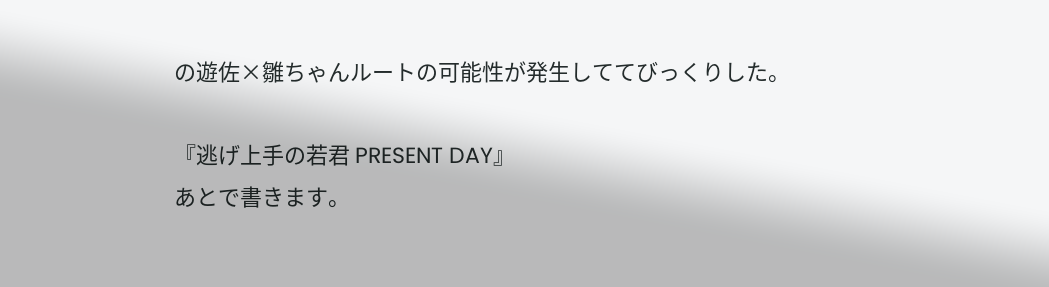の遊佐×雛ちゃんルートの可能性が発生しててびっくりした。

『逃げ上手の若君 PRESENT DAY』
あとで書きます。